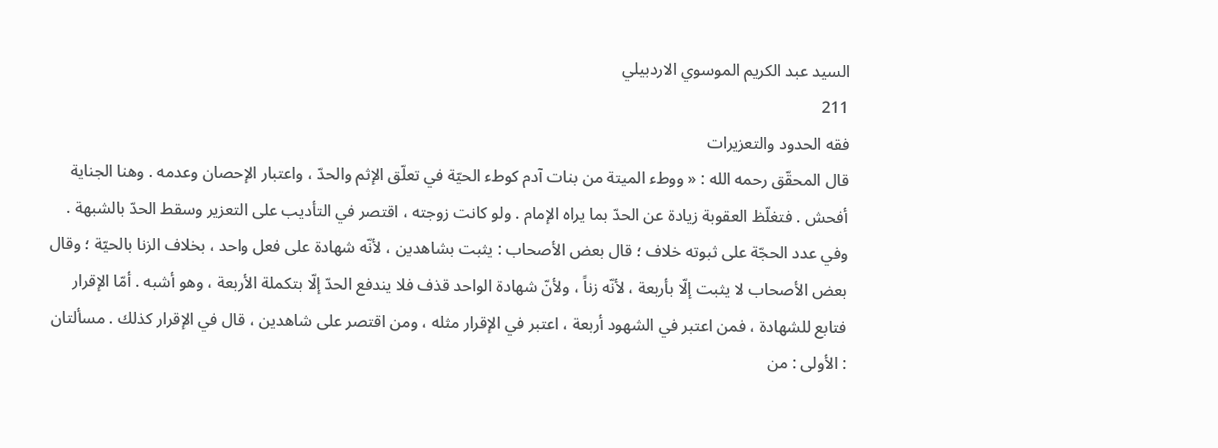السيد عبد الكريم الموسوي الاردبيلي
211
فقه الحدود والتعزيرات
قال المحقّق رحمه الله : « ووطء الميتة من بنات آدم كوطء الحيّة في تعلّق الإثم والحدّ ، واعتبار الإحصان وعدمه . وهنا الجناية أفحش . فتغلّظ العقوبة زيادة عن الحدّ بما يراه الإمام . ولو كانت زوجته ، اقتصر في التأديب على التعزير وسقط الحدّ بالشبهة . وفي عدد الحجّة على ثبوته خلاف ؛ قال بعض الأصحاب : يثبت بشاهدين ، لأنّه شهادة على فعل واحد ، بخلاف الزنا بالحيّة ؛ وقال بعض الأصحاب لا يثبت إلّا بأربعة ، لأنّه زناً ، ولأنّ شهادة الواحد قذف فلا يندفع الحدّ إلّا بتكملة الأربعة ، وهو أشبه . أمّا الإقرار فتابع للشهادة ، فمن اعتبر في الشهود أربعة ، اعتبر في الإقرار مثله ، ومن اقتصر على شاهدين ، قال في الإقرار كذلك . مسألتان : الأولى : من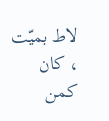لاط بميّت ، كان كمن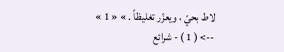لاط بحيّ ، ويعزّر تغليظاً . » « 1 »
--> ( 1 ) - شرائع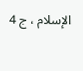الإسلام ، ج 4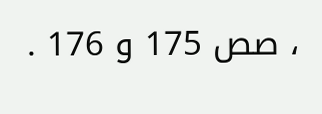، صص 175 و 176 .